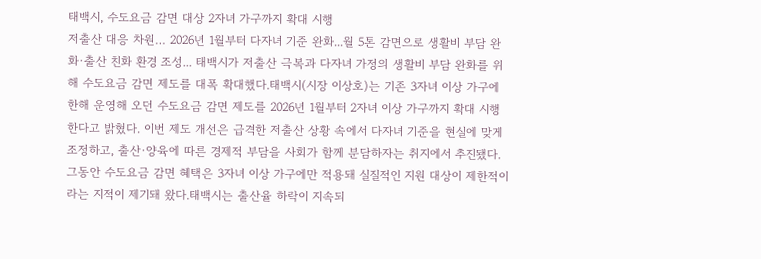태백시, 수도요금 감면 대상 2자녀 가구까지 확대 시행
저출산 대응 차원… 2026년 1월부터 다자녀 기준 완화...월 5톤 감면으로 생활비 부담 완화·출산 친화 환경 조성... 태백시가 저출산 극복과 다자녀 가정의 생활비 부담 완화를 위해 수도요금 감면 제도를 대폭 확대했다.태백시(시장 이상호)는 기존 3자녀 이상 가구에 한해 운영해 오던 수도요금 감면 제도를 2026년 1월부터 2자녀 이상 가구까지 확대 시행한다고 밝혔다. 이번 제도 개선은 급격한 저출산 상황 속에서 다자녀 기준을 현실에 맞게 조정하고, 출산·양육에 따른 경제적 부담을 사회가 함께 분담하자는 취지에서 추진됐다. 그동안 수도요금 감면 혜택은 3자녀 이상 가구에만 적용돼 실질적인 지원 대상이 제한적이라는 지적이 제기돼 왔다.태백시는 출산율 하락이 지속되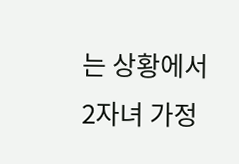는 상황에서 2자녀 가정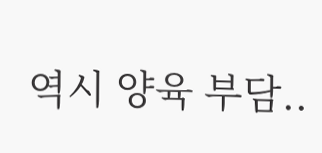역시 양육 부담..